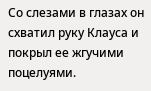Со слезами в глазах он схватил руку Клауса и покрыл ее жгучими поцелуями.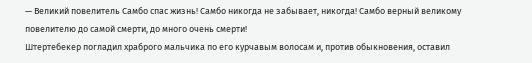— Великий повелитель Самбо спас жизнь! Самбо никогда не забывает, никогда! Самбо верный великому повелителю до самой смерти, до много очень смерти!
Штертебекер погладил храброго мальчика по его курчавым волосам и, против обыкновения, оставил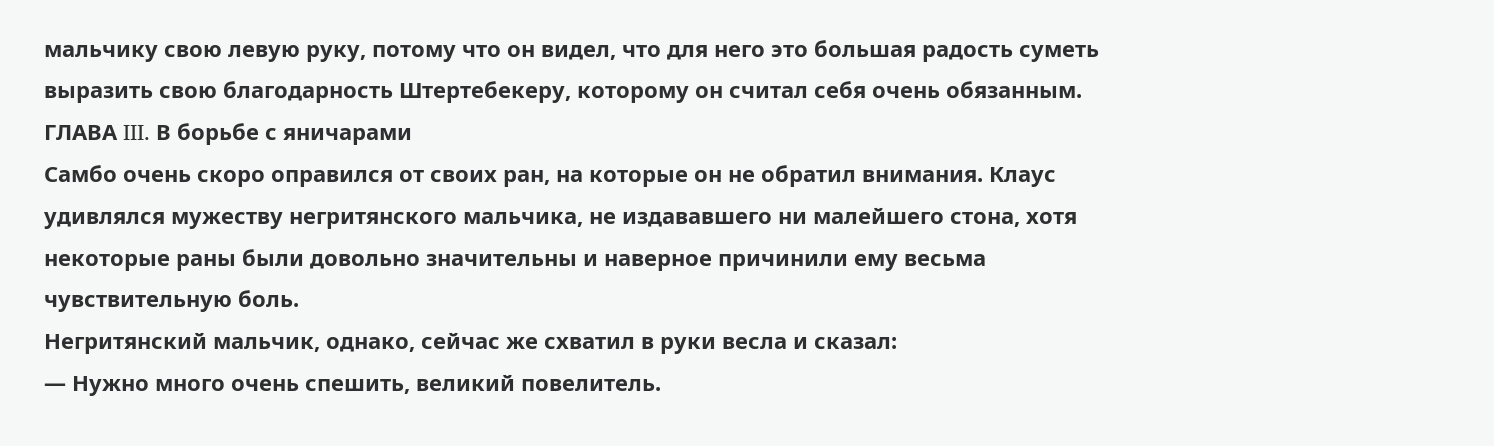мальчику свою левую руку, потому что он видел, что для него это большая радость суметь выразить свою благодарность Штертебекеру, которому он считал себя очень обязанным.
ГЛАВА III. В борьбе с яничарами
Самбо очень скоро оправился от своих ран, на которые он не обратил внимания. Клаус удивлялся мужеству негритянского мальчика, не издававшего ни малейшего стона, хотя некоторые раны были довольно значительны и наверное причинили ему весьма чувствительную боль.
Негритянский мальчик, однако, сейчас же схватил в руки весла и сказал:
— Нужно много очень спешить, великий повелитель.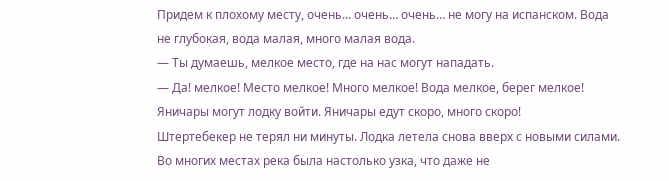Придем к плохому месту, очень… очень… очень… не могу на испанском. Вода не глубокая, вода малая, много малая вода.
— Ты думаешь, мелкое место, где на нас могут нападать.
— Да! мелкое! Место мелкое! Много мелкое! Вода мелкое, берег мелкое! Яничары могут лодку войти. Яничары едут скоро, много скоро!
Штертебекер не терял ни минуты. Лодка летела снова вверх с новыми силами. Во многих местах река была настолько узка, что даже не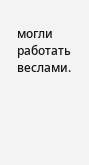могли работать веслами.